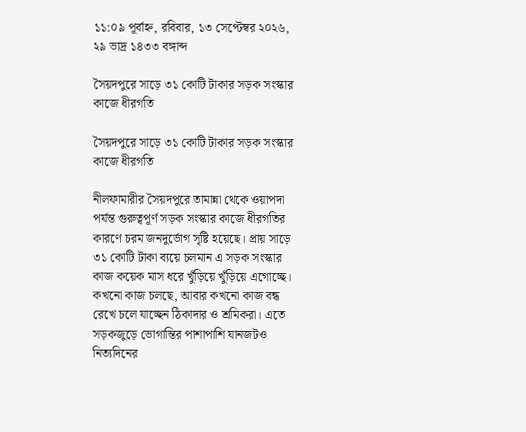১১:০৯ পূর্বাহ্ন, রবিবার, ১৩ সেপ্টেম্বর ২০২৬, ২৯ ভাদ্র ১৪৩৩ বঙ্গাব্দ

সৈয়দপুরে সাড়ে ৩১ কোটি টাকার সড়ক সংস্কার কাজে ধীরগতি

সৈয়দপুরে সাড়ে ৩১ কোটি টাকার সড়ক সংস্কার কাজে ধীরগতি

নীলফামারীর সৈয়দপুরে তামান্না থেকে ওয়াপদা পর্যন্ত গুরুত্বপূর্ণ সড়ক সংস্কার কাজে ধীরগতির কারণে চরম জনদুর্ভোগ সৃষ্টি হয়েছে। প্রায় সাড়ে ৩১ কোটি টাকা ব্যয়ে চলমান এ সড়ক সংস্কার কাজ কয়েক মাস ধরে খুঁড়িয়ে খুঁড়িয়ে এগোচ্ছে। কখনো কাজ চলছে, আবার কখনো কাজ বন্ধ রেখে চলে যাচ্ছেন ঠিকাদার ও শ্রমিকরা। এতে সড়কজুড়ে ভোগান্তির পাশাপাশি যানজটও নিত্যদিনের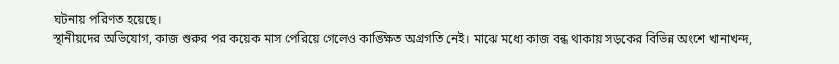ঘটনায় পরিণত হয়েছে।
স্থানীয়দের অভিযোগ, কাজ শুরুর পর কয়েক মাস পেরিয়ে গেলেও কাঙ্ক্ষিত অগ্রগতি নেই। মাঝে মধ্যে কাজ বন্ধ থাকায় সড়কের বিভিন্ন অংশে খানাখন্দ,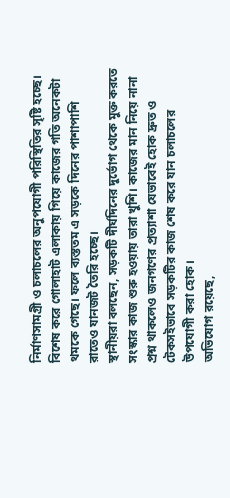নির্মাণসামগ্রী ও চলাচলের অনুপযোগী পরিস্থিতির সৃষ্টি হচ্ছে। বিশেষ করে গোলাহাট এলাকায় গিয়ে কাজের গতি অনেকটা থমকে গেছে। ফলে ব্যস্ততম এ সড়কে দিনের পাশাপাশি রাতেও যানজট তৈরি হচ্ছে।
স্থানীয়রা বলছেন, সড়কটি দীর্ঘদিনের দুর্ভোগ থেকে মুক্ত করতে সংস্কার কাজ শুরু হওয়ায় তারা খুশি। কাজের মান নিয়ে নানা প্রশ্ন থাকলেও জনগণের প্রত্যাশা যেভাবেই হোক দ্রুত ও টেকসইভাবে সড়কটির কাজ শেষ করে যান চলাচলের উপযোগী করা হোক।
অভিযোগ রয়েছে,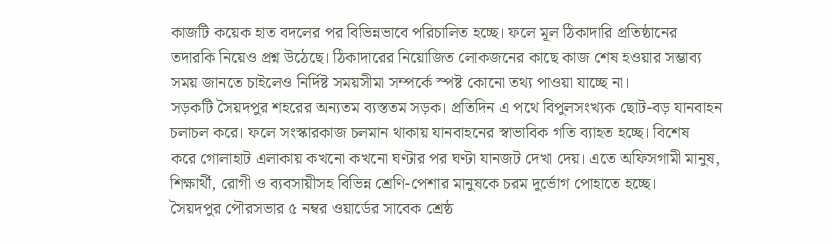কাজটি কয়েক হাত বদলের পর বিভিন্নভাবে পরিচালিত হচ্ছে। ফলে মূল ঠিকাদারি প্রতিষ্ঠানের তদারকি নিয়েও প্রশ্ন উঠেছে। ঠিকাদারের নিয়োজিত লোকজনের কাছে কাজ শেষ হওয়ার সম্ভাব্য সময় জানতে চাইলেও নির্দিষ্ট সময়সীমা সম্পর্কে স্পষ্ট কোনো তথ্য পাওয়া যাচ্ছে না।
সড়কটি সৈয়দপুর শহরের অন্যতম ব্যস্ততম সড়ক। প্রতিদিন এ পথে বিপুলসংখ্যক ছোট-বড় যানবাহন চলাচল করে। ফলে সংস্কারকাজ চলমান থাকায় যানবাহনের স্বাভাবিক গতি ব্যাহত হচ্ছে। বিশেষ করে গোলাহাট এলাকায় কখনো কখনো ঘণ্টার পর ঘণ্টা যানজট দেখা দেয়। এতে অফিসগামী মানুষ, শিক্ষার্থী, রোগী ও ব্যবসায়ীসহ বিভিন্ন শ্রেণি-পেশার মানুষকে চরম দুর্ভোগ পোহাতে হচ্ছে।
সৈয়দপুর পৌরসভার ৫ নম্বর ওয়ার্ডের সাবেক শ্রেষ্ঠ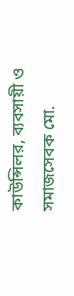কাউন্সিলর, ব্যবসায়ী ও সমাজসেবক মো.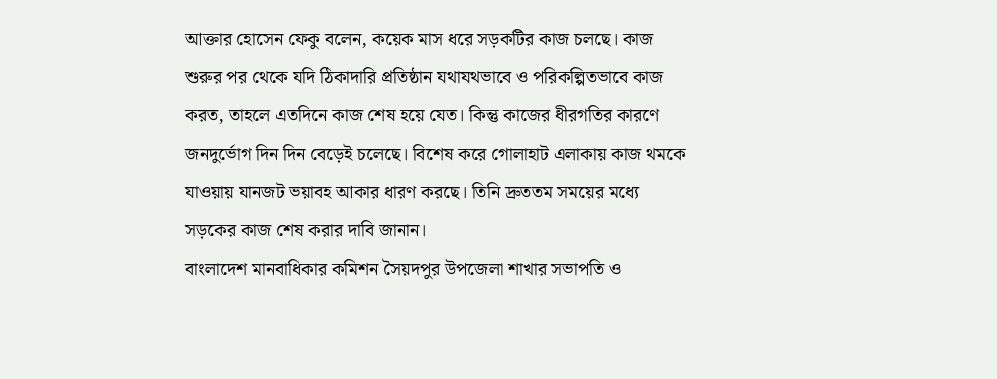আক্তার হোসেন ফেকু বলেন, কয়েক মাস ধরে সড়কটির কাজ চলছে। কাজ শুরুর পর থেকে যদি ঠিকাদারি প্রতিষ্ঠান যথাযথভাবে ও পরিকল্পিতভাবে কাজ করত, তাহলে এতদিনে কাজ শেষ হয়ে যেত। কিন্তু কাজের ধীরগতির কারণে জনদুর্ভোগ দিন দিন বেড়েই চলেছে। বিশেষ করে গোলাহাট এলাকায় কাজ থমকে যাওয়ায় যানজট ভয়াবহ আকার ধারণ করছে। তিনি দ্রুততম সময়ের মধ্যে সড়কের কাজ শেষ করার দাবি জানান।
বাংলাদেশ মানবাধিকার কমিশন সৈয়দপুর উপজেলা শাখার সভাপতি ও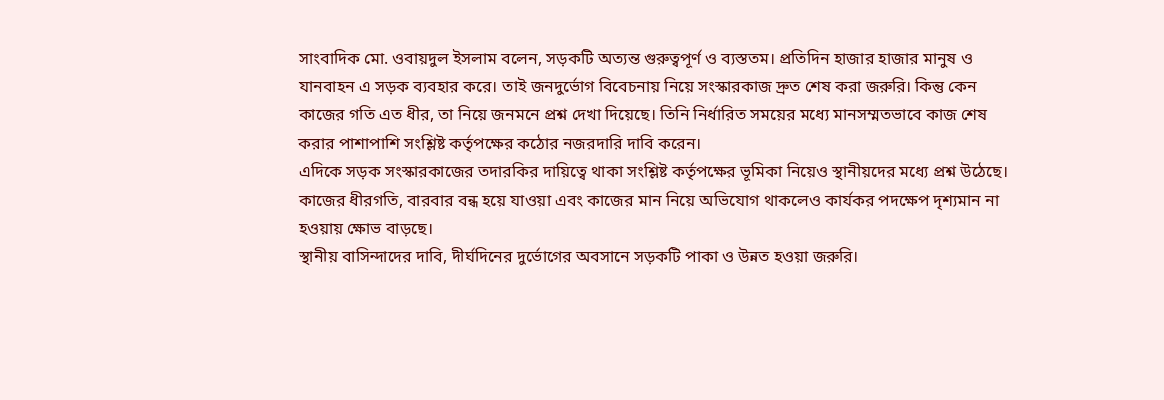সাংবাদিক মো. ওবায়দুল ইসলাম বলেন, সড়কটি অত্যন্ত গুরুত্বপূর্ণ ও ব্যস্ততম। প্রতিদিন হাজার হাজার মানুষ ও যানবাহন এ সড়ক ব্যবহার করে। তাই জনদুর্ভোগ বিবেচনায় নিয়ে সংস্কারকাজ দ্রুত শেষ করা জরুরি। কিন্তু কেন কাজের গতি এত ধীর, তা নিয়ে জনমনে প্রশ্ন দেখা দিয়েছে। তিনি নির্ধারিত সময়ের মধ্যে মানসম্মতভাবে কাজ শেষ করার পাশাপাশি সংশ্লিষ্ট কর্তৃপক্ষের কঠোর নজরদারি দাবি করেন।
এদিকে সড়ক সংস্কারকাজের তদারকির দায়িত্বে থাকা সংশ্লিষ্ট কর্তৃপক্ষের ভূমিকা নিয়েও স্থানীয়দের মধ্যে প্রশ্ন উঠেছে। কাজের ধীরগতি, বারবার বন্ধ হয়ে যাওয়া এবং কাজের মান নিয়ে অভিযোগ থাকলেও কার্যকর পদক্ষেপ দৃশ্যমান না হওয়ায় ক্ষোভ বাড়ছে।
স্থানীয় বাসিন্দাদের দাবি, দীর্ঘদিনের দুর্ভোগের অবসানে সড়কটি পাকা ও উন্নত হওয়া জরুরি।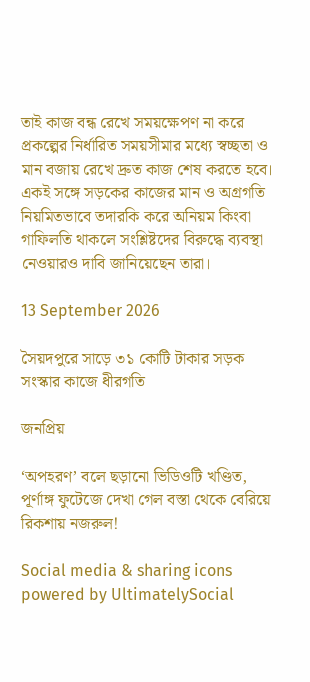তাই কাজ বন্ধ রেখে সময়ক্ষেপণ না করে প্রকল্পের নির্ধারিত সময়সীমার মধ্যে স্বচ্ছতা ও মান বজায় রেখে দ্রুত কাজ শেষ করতে হবে। একই সঙ্গে সড়কের কাজের মান ও অগ্রগতি নিয়মিতভাবে তদারকি করে অনিয়ম কিংবা গাফিলতি থাকলে সংশ্লিষ্টদের বিরুদ্ধে ব্যবস্থা নেওয়ারও দাবি জানিয়েছেন তারা।

13 September 2026

সৈয়দপুরে সাড়ে ৩১ কোটি টাকার সড়ক সংস্কার কাজে ধীরগতি

জনপ্রিয়

‘অপহরণ’ বলে ছড়ানো ভিডিওটি খণ্ডিত, পূর্ণাঙ্গ ফুটেজে দেখা গেল বস্তা থেকে বেরিয়ে রিকশায় নজরুল!

Social media & sharing icons powered by UltimatelySocial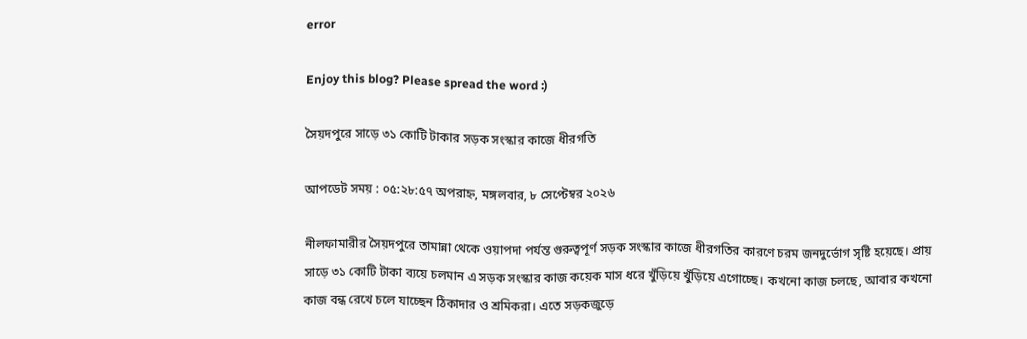error

Enjoy this blog? Please spread the word :)

সৈয়দপুরে সাড়ে ৩১ কোটি টাকার সড়ক সংস্কার কাজে ধীরগতি

আপডেট সময় : ০৫:২৮:৫৭ অপরাহ্ন, মঙ্গলবার, ৮ সেপ্টেম্বর ২০২৬

নীলফামারীর সৈয়দপুরে তামান্না থেকে ওয়াপদা পর্যন্ত গুরুত্বপূর্ণ সড়ক সংস্কার কাজে ধীরগতির কারণে চরম জনদুর্ভোগ সৃষ্টি হয়েছে। প্রায় সাড়ে ৩১ কোটি টাকা ব্যয়ে চলমান এ সড়ক সংস্কার কাজ কয়েক মাস ধরে খুঁড়িয়ে খুঁড়িয়ে এগোচ্ছে। কখনো কাজ চলছে, আবার কখনো কাজ বন্ধ রেখে চলে যাচ্ছেন ঠিকাদার ও শ্রমিকরা। এতে সড়কজুড়ে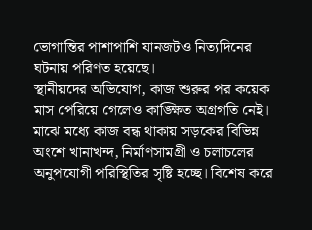ভোগান্তির পাশাপাশি যানজটও নিত্যদিনের ঘটনায় পরিণত হয়েছে।
স্থানীয়দের অভিযোগ, কাজ শুরুর পর কয়েক মাস পেরিয়ে গেলেও কাঙ্ক্ষিত অগ্রগতি নেই। মাঝে মধ্যে কাজ বন্ধ থাকায় সড়কের বিভিন্ন অংশে খানাখন্দ, নির্মাণসামগ্রী ও চলাচলের অনুপযোগী পরিস্থিতির সৃষ্টি হচ্ছে। বিশেষ করে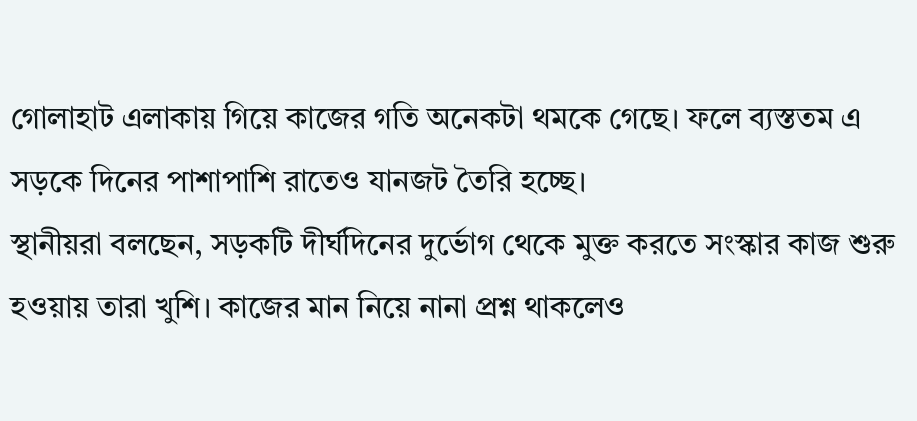গোলাহাট এলাকায় গিয়ে কাজের গতি অনেকটা থমকে গেছে। ফলে ব্যস্ততম এ সড়কে দিনের পাশাপাশি রাতেও যানজট তৈরি হচ্ছে।
স্থানীয়রা বলছেন, সড়কটি দীর্ঘদিনের দুর্ভোগ থেকে মুক্ত করতে সংস্কার কাজ শুরু হওয়ায় তারা খুশি। কাজের মান নিয়ে নানা প্রশ্ন থাকলেও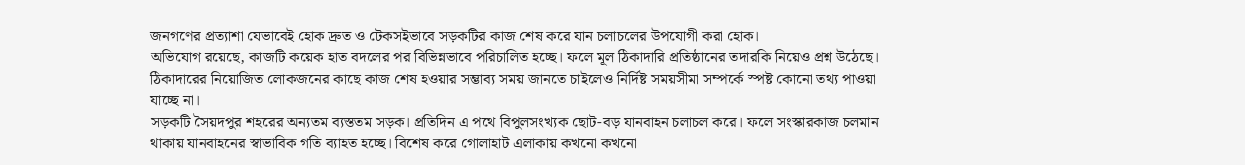জনগণের প্রত্যাশা যেভাবেই হোক দ্রুত ও টেকসইভাবে সড়কটির কাজ শেষ করে যান চলাচলের উপযোগী করা হোক।
অভিযোগ রয়েছে, কাজটি কয়েক হাত বদলের পর বিভিন্নভাবে পরিচালিত হচ্ছে। ফলে মূল ঠিকাদারি প্রতিষ্ঠানের তদারকি নিয়েও প্রশ্ন উঠেছে। ঠিকাদারের নিয়োজিত লোকজনের কাছে কাজ শেষ হওয়ার সম্ভাব্য সময় জানতে চাইলেও নির্দিষ্ট সময়সীমা সম্পর্কে স্পষ্ট কোনো তথ্য পাওয়া যাচ্ছে না।
সড়কটি সৈয়দপুর শহরের অন্যতম ব্যস্ততম সড়ক। প্রতিদিন এ পথে বিপুলসংখ্যক ছোট-বড় যানবাহন চলাচল করে। ফলে সংস্কারকাজ চলমান থাকায় যানবাহনের স্বাভাবিক গতি ব্যাহত হচ্ছে। বিশেষ করে গোলাহাট এলাকায় কখনো কখনো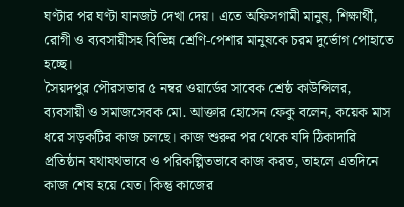ঘণ্টার পর ঘণ্টা যানজট দেখা দেয়। এতে অফিসগামী মানুষ, শিক্ষার্থী, রোগী ও ব্যবসায়ীসহ বিভিন্ন শ্রেণি-পেশার মানুষকে চরম দুর্ভোগ পোহাতে হচ্ছে।
সৈয়দপুর পৌরসভার ৫ নম্বর ওয়ার্ডের সাবেক শ্রেষ্ঠ কাউন্সিলর, ব্যবসায়ী ও সমাজসেবক মো. আক্তার হোসেন ফেকু বলেন, কয়েক মাস ধরে সড়কটির কাজ চলছে। কাজ শুরুর পর থেকে যদি ঠিকাদারি প্রতিষ্ঠান যথাযথভাবে ও পরিকল্পিতভাবে কাজ করত, তাহলে এতদিনে কাজ শেষ হয়ে যেত। কিন্তু কাজের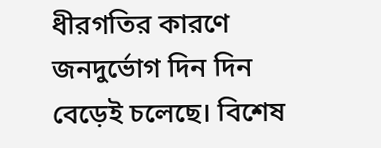ধীরগতির কারণে জনদুর্ভোগ দিন দিন বেড়েই চলেছে। বিশেষ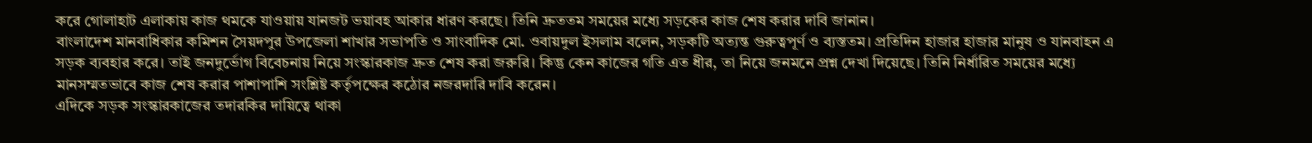করে গোলাহাট এলাকায় কাজ থমকে যাওয়ায় যানজট ভয়াবহ আকার ধারণ করছে। তিনি দ্রুততম সময়ের মধ্যে সড়কের কাজ শেষ করার দাবি জানান।
বাংলাদেশ মানবাধিকার কমিশন সৈয়দপুর উপজেলা শাখার সভাপতি ও সাংবাদিক মো. ওবায়দুল ইসলাম বলেন, সড়কটি অত্যন্ত গুরুত্বপূর্ণ ও ব্যস্ততম। প্রতিদিন হাজার হাজার মানুষ ও যানবাহন এ সড়ক ব্যবহার করে। তাই জনদুর্ভোগ বিবেচনায় নিয়ে সংস্কারকাজ দ্রুত শেষ করা জরুরি। কিন্তু কেন কাজের গতি এত ধীর, তা নিয়ে জনমনে প্রশ্ন দেখা দিয়েছে। তিনি নির্ধারিত সময়ের মধ্যে মানসম্মতভাবে কাজ শেষ করার পাশাপাশি সংশ্লিষ্ট কর্তৃপক্ষের কঠোর নজরদারি দাবি করেন।
এদিকে সড়ক সংস্কারকাজের তদারকির দায়িত্বে থাকা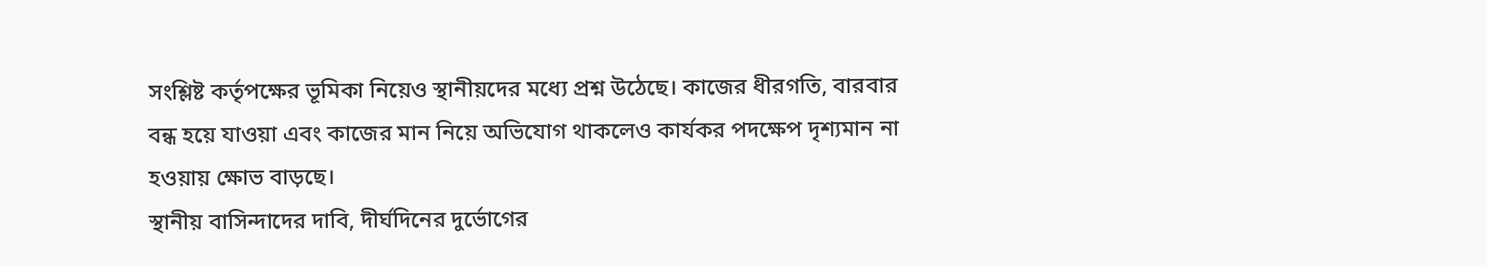সংশ্লিষ্ট কর্তৃপক্ষের ভূমিকা নিয়েও স্থানীয়দের মধ্যে প্রশ্ন উঠেছে। কাজের ধীরগতি, বারবার বন্ধ হয়ে যাওয়া এবং কাজের মান নিয়ে অভিযোগ থাকলেও কার্যকর পদক্ষেপ দৃশ্যমান না হওয়ায় ক্ষোভ বাড়ছে।
স্থানীয় বাসিন্দাদের দাবি, দীর্ঘদিনের দুর্ভোগের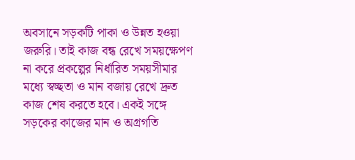অবসানে সড়কটি পাকা ও উন্নত হওয়া জরুরি। তাই কাজ বন্ধ রেখে সময়ক্ষেপণ না করে প্রকল্পের নির্ধারিত সময়সীমার মধ্যে স্বচ্ছতা ও মান বজায় রেখে দ্রুত কাজ শেষ করতে হবে। একই সঙ্গে সড়কের কাজের মান ও অগ্রগতি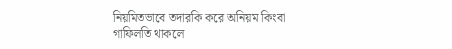নিয়মিতভাবে তদারকি করে অনিয়ম কিংবা গাফিলতি থাকলে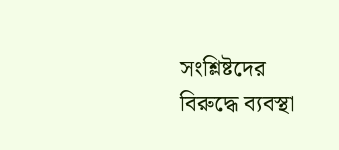সংশ্লিষ্টদের বিরুদ্ধে ব্যবস্থা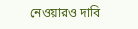নেওয়ারও দাবি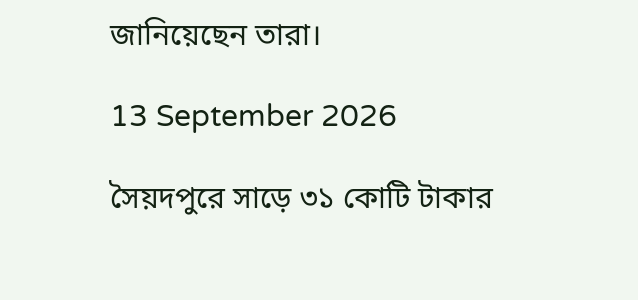জানিয়েছেন তারা।

13 September 2026

সৈয়দপুরে সাড়ে ৩১ কোটি টাকার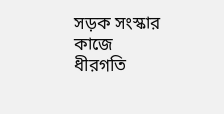সড়ক সংস্কার কাজে ধীরগতি